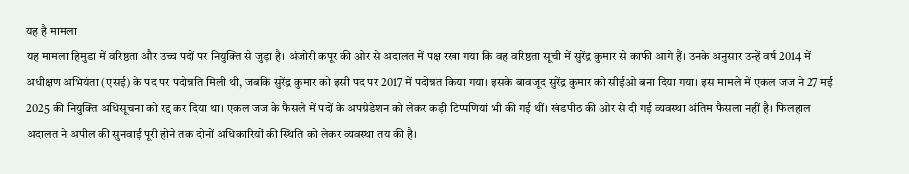यह है मामला
यह मामला हिमुडा में वरिष्ठता और उच्च पदों पर नियुक्ति से जुड़ा है। अंजोरी कपूर की ओर से अदालत में पक्ष रखा गया कि वह वरिष्ठता सूची में सुरेंद्र कुमार से काफी आगे हैं। उनके अनुसार उन्हें वर्ष 2014 में अधीक्षण अभियंता (एसई) के पद पर पदोन्नति मिली थी, जबकि सुरेंद्र कुमार को इसी पद पर 2017 में पदोन्नत किया गया। इसके बावजूद सुरेंद्र कुमार को सीईओ बना दिया गया। इस मामले में एकल जज ने 27 मई 2025 की नियुक्ति अधिसूचना को रद्द कर दिया था। एकल जज के फैसले में पदों के अपग्रेडेशन को लेकर कड़ी टिप्पणियां भी की गई थीं। खंडपीठ की ओर से दी गई व्यवस्था अंतिम फैसला नहीं है। फिलहाल अदालत ने अपील की सुनवाई पूरी होने तक दोनों अधिकारियों की स्थिति को लेकर व्यवस्था तय की है।